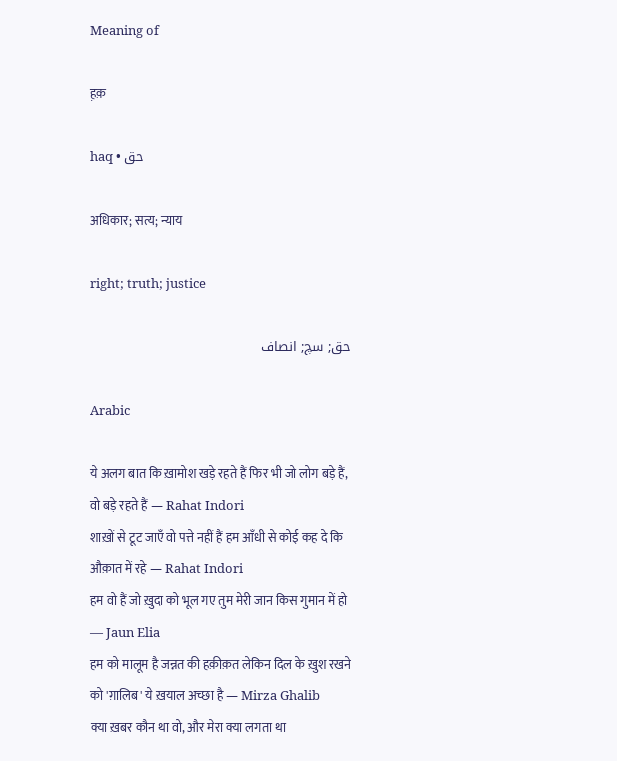Meaning of

ह़क़

haq • حق

अधिकार; सत्य; न्याय

right; truth; justice

حق; سچ; انصاف

Arabic

ये अलग बात कि ख़ामोश खड़े रहते हैं फिर भी जो लोग बड़े हैं, वो बड़े रहते हैं — Rahat Indori
शाख़ों से टूट जाएँ वो पत्ते नहीं हैं हम आँधी से कोई कह दे कि औक़ात में रहे — Rahat Indori
हम वो हैं जो ख़ुदा को भूल गए तुम मेरी जान किस गुमान में हो — Jaun Elia
हम को मालूम है जन्नत की हक़ीक़त लेकिन दिल के ख़ुश रखने को 'ग़ालिब' ये ख़याल अच्छा है — Mirza Ghalib
क्या ख़बर कौन था वो, और मेरा क्या लगता था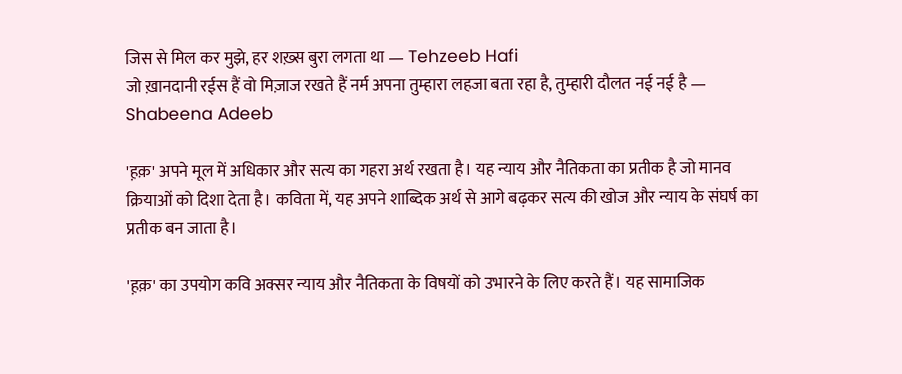जिस से मिल कर मुझे, हर शख़्स बुरा लगता था — Tehzeeb Hafi
जो ख़ानदानी रईस हैं वो मिज़ाज रखते हैं नर्म अपना तुम्हारा लहजा बता रहा है, तुम्हारी दौलत नई नई है — Shabeena Adeeb

'ह़क़' अपने मूल में अधिकार और सत्य का गहरा अर्थ रखता है। यह न्याय और नैतिकता का प्रतीक है जो मानव क्रियाओं को दिशा देता है। कविता में, यह अपने शाब्दिक अर्थ से आगे बढ़कर सत्य की खोज और न्याय के संघर्ष का प्रतीक बन जाता है।

'ह़क़' का उपयोग कवि अक्सर न्याय और नैतिकता के विषयों को उभारने के लिए करते हैं। यह सामाजिक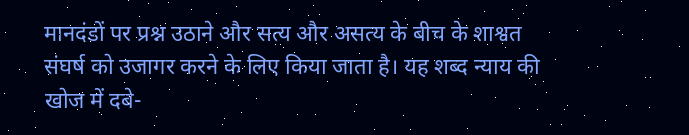मानदंडों पर प्रश्न उठाने और सत्य और असत्य के बीच के शाश्वत संघर्ष को उजागर करने के लिए किया जाता है। यह शब्द न्याय की खोज में दबे-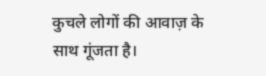कुचले लोगों की आवाज़ के साथ गूंजता है।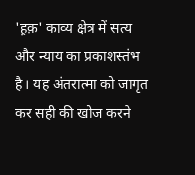'ह़क़' काव्य क्षेत्र में सत्य और न्याय का प्रकाशस्तंभ है। यह अंतरात्मा को जागृत कर सही की खोज करने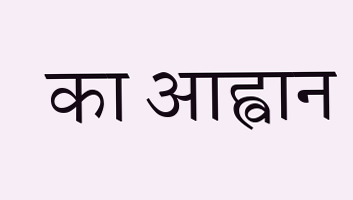का आह्वान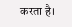करता है।